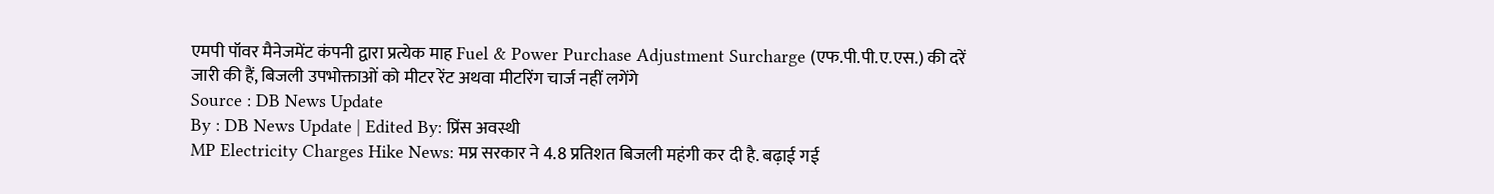एमपी पॉवर मैनेजमेंट कंपनी द्वारा प्रत्येक माह Fuel & Power Purchase Adjustment Surcharge (एफ.पी.पी.ए.एस.) की दरें जारी की हैं, बिजली उपभोक्ताओं को मीटर रेंट अथवा मीटरिंग चार्ज नहीं लगेंगे
Source : DB News Update
By : DB News Update | Edited By: प्रिंस अवस्थी
MP Electricity Charges Hike News: मप्र सरकार ने 4.8 प्रतिशत बिजली महंगी कर दी है. बढ़ाई गई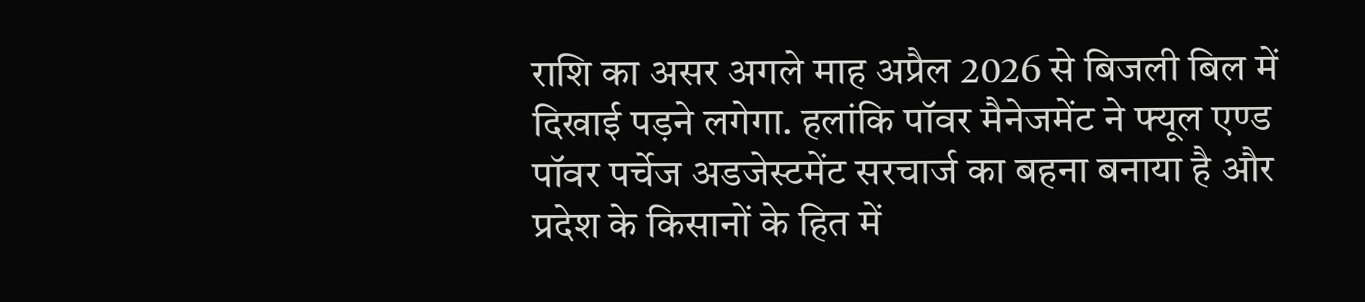राशि का असर अगले माह अप्रैल 2026 से बिजली बिल में दिखाई पड़ने लगेगा. हलांकि पॉवर मैनेजमेंट ने फ्यूल एण्ड पॉवर पर्चेज अडजेस्टमेंट सरचार्ज का बहना बनाया है और प्रदेश के किसानों के हित में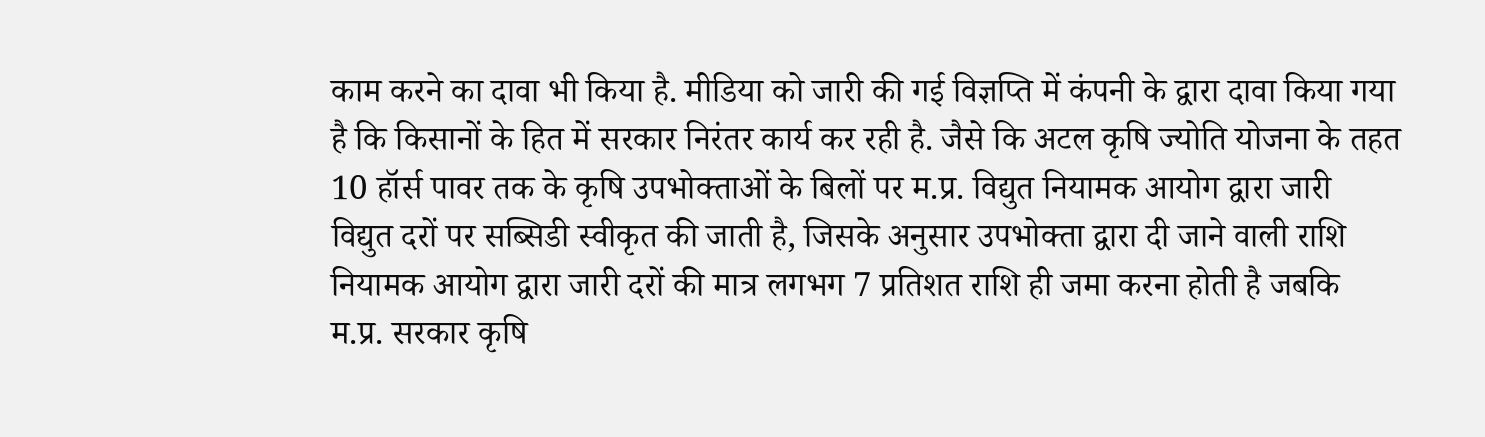काम करने का दावा भी किया है. मीडिया को जारी की गई विज्ञप्ति में कंपनी के द्वारा दावा किया गया है कि किसानों के हित में सरकार निरंतर कार्य कर रही है. जैसे कि अटल कृषि ज्योति योजना के तहत 10 हॉर्स पावर तक के कृषि उपभोक्ताओं के बिलों पर म.प्र. विद्युत नियामक आयोग द्वारा जारी विद्युत दरों पर सब्सिडी स्वीकृत की जाती है, जिसके अनुसार उपभोक्ता द्वारा दी जाने वाली राशि नियामक आयोग द्वारा जारी दरों की मात्र लगभग 7 प्रतिशत राशि ही जमा करना होती है जबकि म.प्र. सरकार कृषि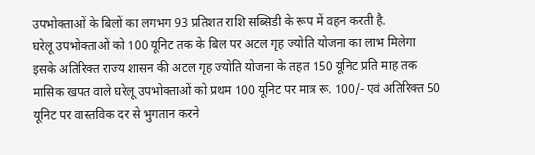उपभोक्ताओं के बिलों का लगभग 93 प्रतिशत राशि सब्सिडी के रूप में वहन करती है.
घरेलू उपभोक्ताओं को 100 यूनिट तक के बिल पर अटल गृह ज्योति योजना का लाभ मिलेगा
इसके अतिरिक्त राज्य शासन की अटल गृह ज्योति योजना के तहत 150 यूनिट प्रति माह तक मासिक खपत वाले घरेलू उपभोक्ताओं को प्रथम 100 यूनिट पर मात्र रू. 100/- एवं अतिरिक्त 50 यूनिट पर वास्तविक दर से भुगतान करने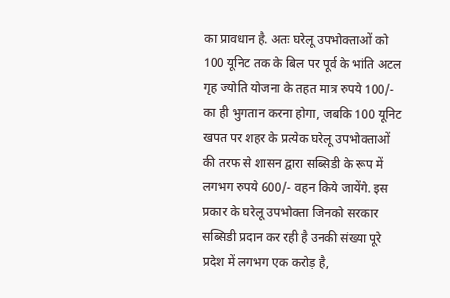का प्रावधान है. अतः घरेलू उपभोक्ताओं को 100 यूनिट तक के बिल पर पूर्व के भांति अटल गृह ज्योति योजना के तहत मात्र रुपये 100/- का ही भुगतान करना होगा, जबकि 100 यूनिट खपत पर शहर के प्रत्येक घरेलू उपभोक्ताओं की तरफ से शासन द्वारा सब्सिडी के रूप में लगभग रुपये 600/- वहन किये जायेंगे. इस प्रकार के घरेलू उपभोक्ता जिनको सरकार सब्सिडी प्रदान कर रही है उनकी संख्या पूरे प्रदेश में लगभग एक करोड़ है,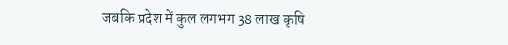जबकि प्रदेश में कुल लगभग 38 लाख कृषि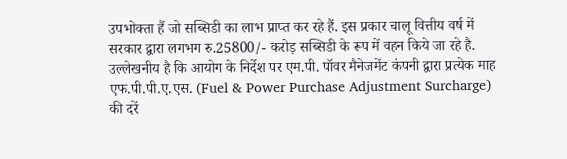उपभोक्ता हैं जो सब्सिडी का लाभ प्राप्त कर रहे हैं. इस प्रकार चालू वित्तीय वर्ष में सरकार द्वारा लगभग रु.25800/- करोड़ सब्सिडी के रूप में वहन किये जा रहे है.
उल्लेखनीय है कि आयोग के निर्देश पर एम.पी. पॉवर मैनेजमेंट कंपनी द्वारा प्रत्येक माह एफ.पी.पी.ए.एस. (Fuel & Power Purchase Adjustment Surcharge) की दरें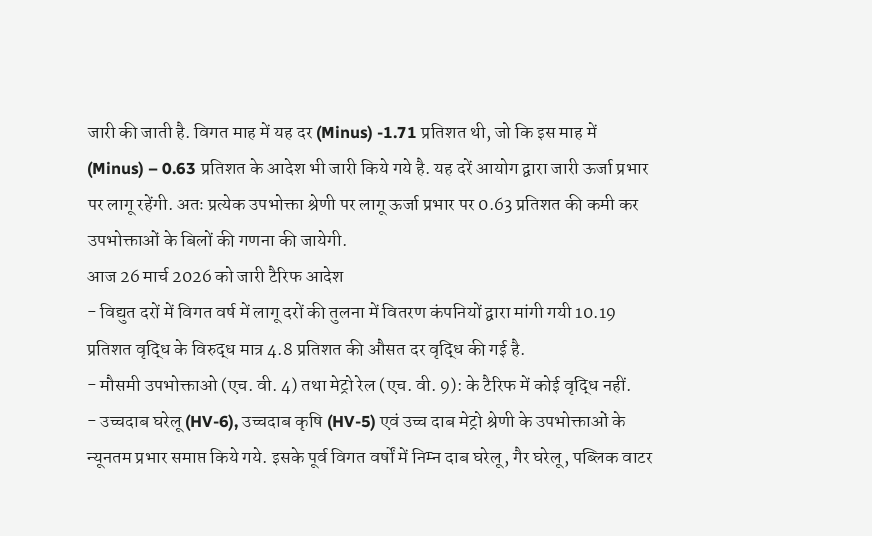जारी की जाती है. विगत माह में यह दर (Minus) -1.71 प्रतिशत थी, जो कि इस माह में (Minus) – 0.63 प्रतिशत के आदेश भी जारी किये गये है. यह दरें आयोग द्वारा जारी ऊर्जा प्रभार पर लागू रहेंगी. अतः प्रत्येक उपभोक्ता श्रेणी पर लागू ऊर्जा प्रभार पर 0.63 प्रतिशत की कमी कर उपभोक्ताओं के बिलों की गणना की जायेगी.
आज 26 मार्च 2026 को जारी टैरिफ आदेश
- विद्युत दरों में विगत वर्ष में लागू दरों की तुलना में वितरण कंपनियों द्वारा मांगी गयी 10.19 प्रतिशत वृद्धि के विरुद्ध मात्र 4.8 प्रतिशत की औसत दर वृद्धि की गई है.
- मौसमी उपभोक्ताओ (एच. वी. 4) तथा मेट्रो रेल (एच. वी. 9): के टैरिफ में कोई वृद्धि नहीं.
- उच्चदाब घरेलू (HV-6), उच्चदाब कृषि (HV-5) एवं उच्च दाब मेट्रो श्रेणी के उपभोक्ताओं के न्यूनतम प्रभार समाप्त किये गये. इसके पूर्व विगत वर्षों में निम्न दाब घरेलू, गैर घरेलू, पब्लिक वाटर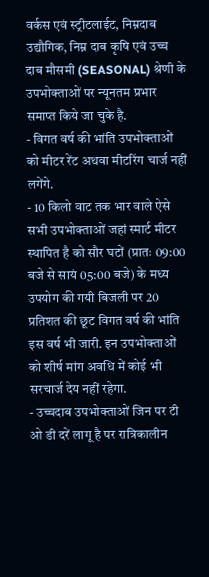वर्कस एवं स्ट्रीटलाईट, निम्नदाब उद्यौगिक, निम्न दाब कृषि एवं उच्च दाब मौसमी (SEASONAL) श्रेणी के उपभोक्ताओं पर न्यूनतम प्रभार समाप्त किये जा चुके है.
- विगत वर्ष की भांति उपभोक्ताओं को मीटर रेंट अथवा मीटरिंग चार्ज नहीं लगेंगे.
- 10 किलो वाट तक भार वाले ऐसे सभी उपभोक्ताओं जहां स्मार्ट मीटर स्थापित है को सौर घटों (प्रातः 09:00 बजे से सायं 05:00 बजे) के मध्य उपयोग की गयी बिजली पर 20 प्रतिशत की छूट विगत वर्ष की भांति इस वर्ष भी जारी. इन उपभोक्ताओं को शीर्ष मांग अवधि में कोई भी सरचार्ज देय नहीं रहेगा.
- उच्चदाब उपभोक्ताओं जिन पर टी ओ डी दरें लागू है पर रात्रिकालीन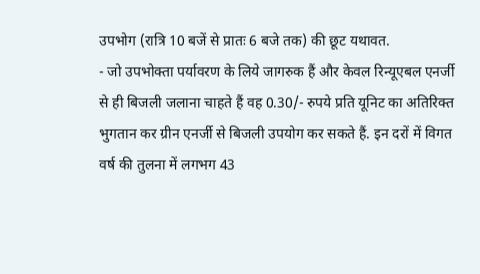उपभोग (रात्रि 10 बजें से प्रातः 6 बजे तक) की छूट यथावत.
- जो उपभोक्ता पर्यावरण के लिये जागरुक हैं और केवल रिन्यूएबल एनर्जी से ही बिजली जलाना चाहते हैं वह 0.30/- रुपये प्रति यूनिट का अतिरिक्त भुगतान कर ग्रीन एनर्जी से बिजली उपयोग कर सकते हैं. इन दरों में विगत वर्ष की तुलना में लगभग 43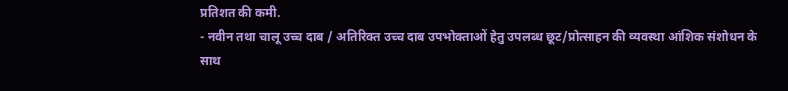प्रतिशत की कमी.
- नवीन तथा चालू उच्च दाब / अतिरिक्त उच्च दाब उपभोक्ताओं हेतु उपलब्ध छूट/प्रोत्साहन की व्यवस्था आंशिक संशोधन के साथ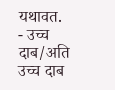यथावत.
- उच्च दाब/अति उच्च दाब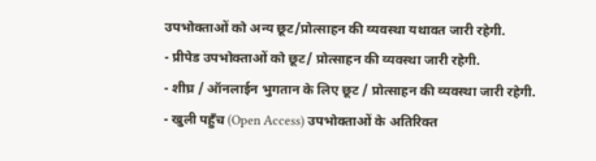उपभोक्ताओं को अन्य छूट/प्रोत्साहन की व्यवस्था यथावत जारी रहेगी.
- प्रीपेड उपभोक्ताओं को छूट/ प्रोत्साहन की व्यवस्था जारी रहेगी.
- शीघ्र / ऑनलाईन भुगतान के लिए छूट / प्रोत्साहन की व्यवस्था जारी रहेगी.
- खुली पहुँच (Open Access) उपभोक्ताओं के अतिरिक्त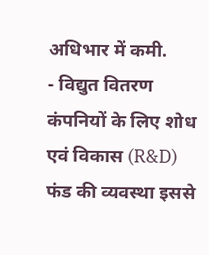अधिभार में कमी.
- विद्युत वितरण कंपनियों के लिए शोध एवं विकास (R&D) फंड की व्यवस्था इससे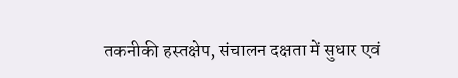तकनीकी हस्तक्षेप, संचालन दक्षता में सुधार एवं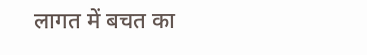लागत में बचत का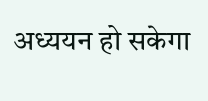अध्ययन हो सकेगा